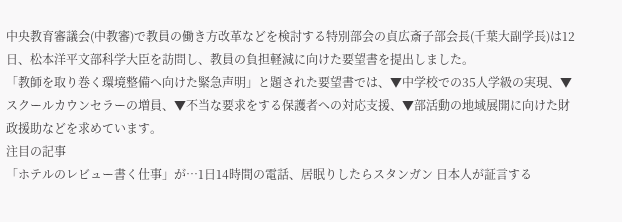中央教育審議会(中教審)で教員の働き方改革などを検討する特別部会の貞広斎子部会長(千葉大副学長)は12日、松本洋平文部科学大臣を訪問し、教員の負担軽減に向けた要望書を提出しました。
「教師を取り巻く環境整備へ向けた緊急声明」と題された要望書では、▼中学校での35人学級の実現、▼スクールカウンセラーの増員、▼不当な要求をする保護者への対応支援、▼部活動の地域展開に向けた財政援助などを求めています。
注目の記事
「ホテルのレビュー書く仕事」が…1日14時間の電話、居眠りしたらスタンガン 日本人が証言する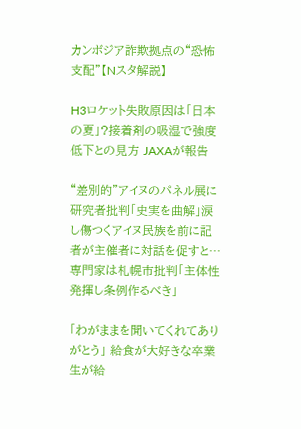カンボジア詐欺拠点の“恐怖支配”【Nスタ解説】

H3ロケット失敗原因は「日本の夏」?接着剤の吸湿で強度低下との見方 JAXAが報告

“差別的”アイヌのパネル展に研究者批判「史実を曲解」涙し傷つくアイヌ民族を前に記者が主催者に対話を促すと…専門家は札幌市批判「主体性発揮し条例作るべき」

「わがままを聞いてくれてありがとう」 給食が大好きな卒業生が給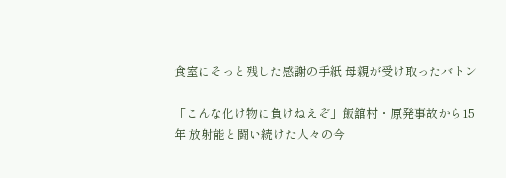食室にそっと残した感謝の手紙 母親が受け取ったバトン

「こんな化け物に負けねえぞ」飯舘村・原発事故から15年 放射能と闘い続けた人々の今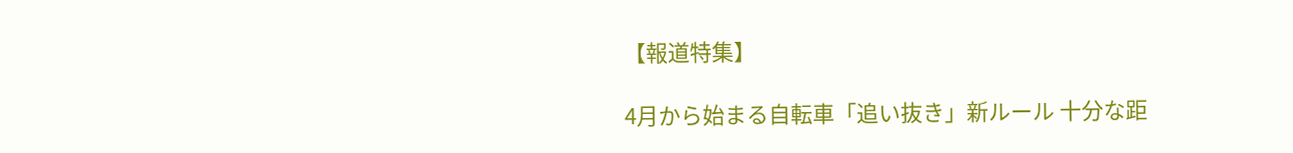【報道特集】

4月から始まる自転車「追い抜き」新ルール 十分な距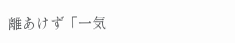離あけず「一気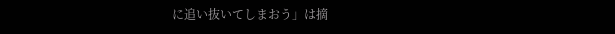に追い抜いてしまおう」は摘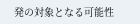発の対象となる可能性